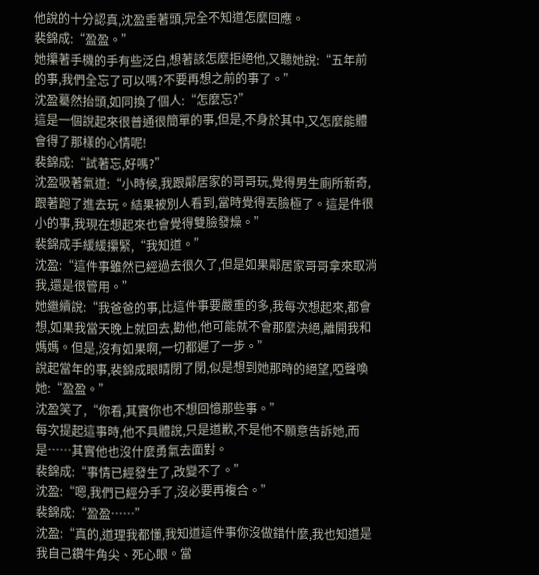他說的十分認真,沈盈垂著頭,完全不知道怎麼回應。
裴錦成:“盈盈。”
她攥著手機的手有些泛白,想著該怎麼拒絕他,又聽她說:“五年前的事,我們全忘了可以嗎?不要再想之前的事了。”
沈盈驀然抬頭,如同換了個人:“怎麼忘?”
這是一個說起來很普通很簡單的事,但是,不身於其中,又怎麼能體會得了那樣的心情呢!
裴錦成:“試著忘,好嗎?”
沈盈吸著氣道:“小時候,我跟鄰居家的哥哥玩,覺得男生廁所新奇,跟著跑了進去玩。結果被別人看到,當時覺得丟臉極了。這是件很小的事,我現在想起來也會覺得雙臉發燥。”
裴錦成手緩緩攥緊,“我知道。”
沈盈:“這件事雖然已經過去很久了,但是如果鄰居家哥哥拿來取消我,還是很管用。”
她繼續說:“我爸爸的事,比這件事要嚴重的多,我每次想起來,都會想,如果我當天晚上就回去,勸他,他可能就不會那麼決絕,離開我和媽媽。但是,沒有如果啊,一切都遲了一步。”
說起當年的事,裴錦成眼睛閉了閉,似是想到她那時的絕望,啞聲喚她:“盈盈。”
沈盈笑了,“你看,其實你也不想回憶那些事。”
每次提起這事時,他不具體說,只是道歉,不是他不願意告訴她,而是……其實他也沒什麼勇氣去面對。
裴錦成:“事情已經發生了,改變不了。”
沈盈:“嗯,我們已經分手了,沒必要再複合。”
裴錦成:“盈盈……”
沈盈:“真的,道理我都懂,我知道這件事你沒做錯什麼,我也知道是我自己鑽牛角尖、死心眼。當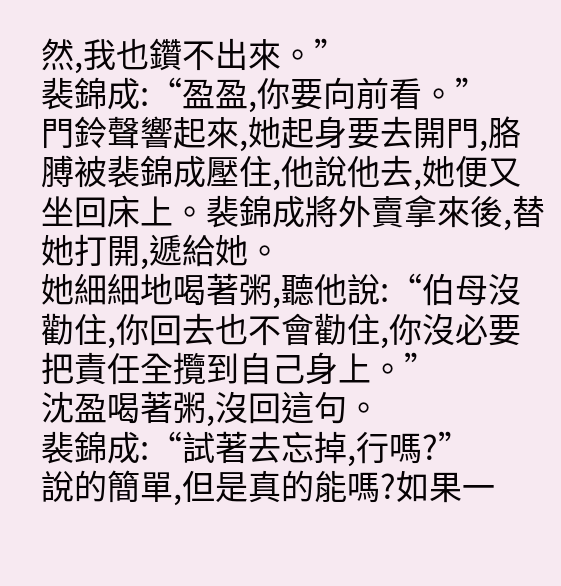然,我也鑽不出來。”
裴錦成:“盈盈,你要向前看。”
門鈴聲響起來,她起身要去開門,胳膊被裴錦成壓住,他說他去,她便又坐回床上。裴錦成將外賣拿來後,替她打開,遞給她。
她細細地喝著粥,聽他說:“伯母沒勸住,你回去也不會勸住,你沒必要把責任全攬到自己身上。”
沈盈喝著粥,沒回這句。
裴錦成:“試著去忘掉,行嗎?”
說的簡單,但是真的能嗎?如果一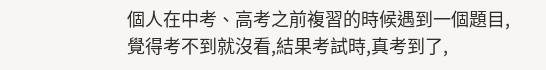個人在中考、高考之前複習的時候遇到一個題目,覺得考不到就沒看,結果考試時,真考到了,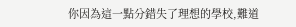你因為這一點分錯失了理想的學校,難道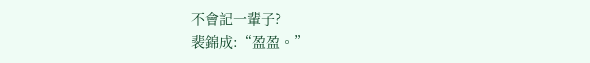不會記一輩子?
裴錦成:“盈盈。”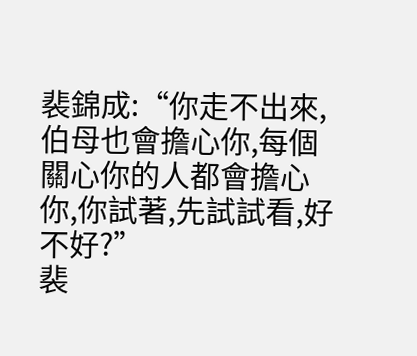裴錦成:“你走不出來,伯母也會擔心你,每個關心你的人都會擔心你,你試著,先試試看,好不好?”
裴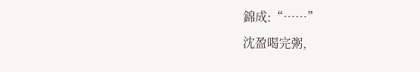錦成:“……”
沈盈喝完粥,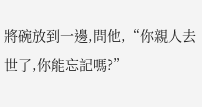將碗放到一邊,問他,“你親人去世了,你能忘記嗎?”